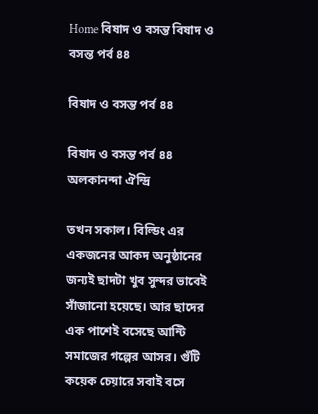Home বিষাদ ও বসন্ত বিষাদ ও বসন্ত পর্ব ৪৪

বিষাদ ও বসন্ত পর্ব ৪৪

বিষাদ ও বসন্ত পর্ব ৪৪
অলকানন্দা ঐন্দ্রি

তখন সকাল। বিল্ডিং এর একজনের আকদ অনুষ্ঠানের জন্যই ছাদটা খুব সুন্দর ভাবেই সাঁজানো হয়েছে। আর ছাদের এক পাশেই বসেছে আন্টি সমাজের গল্পের আসর। গুঁটি কয়েক চেয়ারে সবাই বসে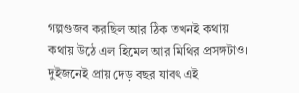গল্পগুজব করছিল আর ঠিক তখনই কথায় কথায় উঠে এল হিমেল আর মিথির প্রসঙ্গটাও। দুইজনেই প্রায় দেড় বছর যাবৎ এই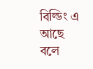বিল্ডিং এ আছে বলে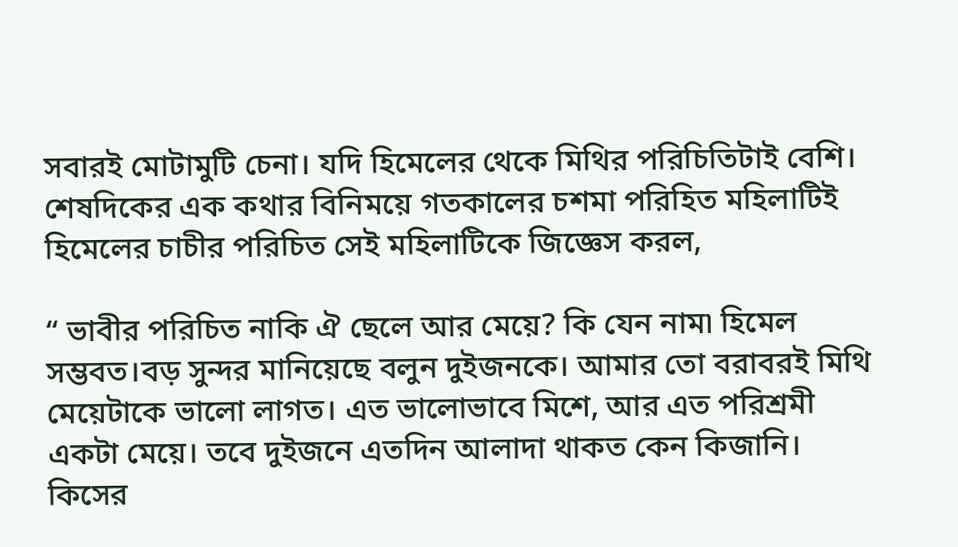সবারই মোটামুটি চেনা। যদি হিমেলের থেকে মিথির পরিচিতিটাই বেশি। শেষদিকের এক কথার বিনিময়ে গতকালের চশমা পরিহিত মহিলাটিই হিমেলের চাচীর পরিচিত সেই মহিলাটিকে জিজ্ঞেস করল,

“ ভাবীর পরিচিত নাকি ঐ ছেলে আর মেয়ে? কি যেন নাম৷ হিমেল সম্ভবত।বড় সুন্দর মানিয়েছে বলুন দুইজনকে। আমার তো বরাবরই মিথি মেয়েটাকে ভালো লাগত। এত ভালোভাবে মিশে, আর এত পরিশ্রমী একটা মেয়ে। তবে দুইজনে এতদিন আলাদা থাকত কেন কিজানি। কিসের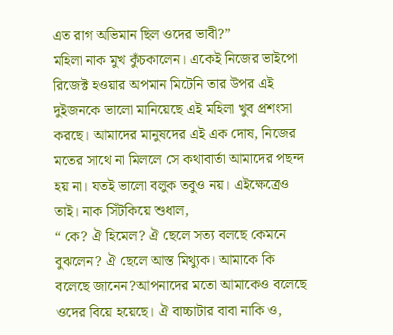এত রাগ অভিমান ছিল ওদের ভাবী?”
মহিলা নাক মুখ কুঁচকালেন। একেই নিজের ভাইপো রিজেক্ট হওয়ার অপমান মিটেনি তার উপর এই দুইজনকে ভালো মানিয়েছে এই মহিলা খুব প্রশংসা করছে। আমাদের মানুষদের এই এক দোষ, নিজের মতের সাথে না মিললে সে কথাবার্তা আমাদের পছন্দ হয় না। যতই ভালো বলুক তবুও নয়। এইক্ষেত্রেও তাই। নাক সিঁটকিয়ে শুধাল,
“ কে? ঐ হিমেল? ঐ ছেলে সত্য বলছে কেমনে বুঝলেন? ঐ ছেলে আস্ত মিথ্যুক। আমাকে কি বলেছে জানেন?আপনাদের মতো আমাকেও বলেছে ওদের বিয়ে হয়েছে। ঐ বাচ্চাটার বাবা নাকি ও,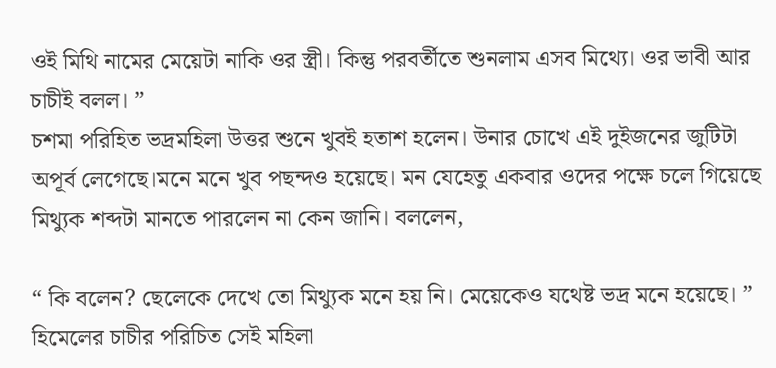ওই মিথি নামের মেয়েটা নাকি ওর স্ত্রী। কিন্তু পরবর্তীতে শুনলাম এসব মিথ্যে। ওর ভাবী আর চাচীই বলল। ”
চশমা পরিহিত ভদ্রমহিলা উত্তর শুনে খুবই হতাশ হলেন। উনার চোখে এই দুইজনের জুটিটা অপূর্ব লেগেছে।মনে মনে খুব পছন্দও হয়েছে। মন যেহেতু একবার ওদের পক্ষে চলে গিয়েছে মিথ্যুক শব্দটা মানতে পারলেন না কেন জানি। বললেন,

“ কি বলেন? ছেলেকে দেখে তো মিথ্যুক মনে হয় নি। মেয়েকেও যথেষ্ট ভদ্র মনে হয়েছে। ”
হিমেলের চাচীর পরিচিত সেই মহিলা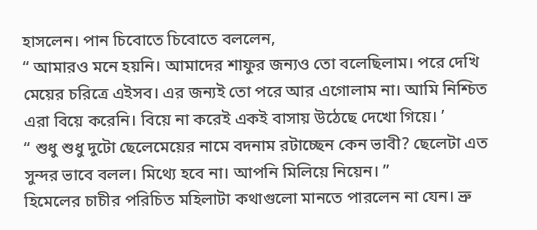হাসলেন। পান চিবোতে চিবোতে বললেন,
“ আমারও মনে হয়নি। আমাদের শাফুর জন্যও তো বলেছিলাম। পরে দেখি মেয়ের চরিত্রে এইসব। এর জন্যই তো পরে আর এগোলাম না। আমি নিশ্চিত এরা বিয়ে করেনি। বিয়ে না করেই একই বাসায় উঠেছে দেখো গিয়ে। ’
“ শুধু শুধু দুটো ছেলেমেয়ের নামে বদনাম রটাচ্ছেন কেন ভাবী? ছেলেটা এত সুন্দর ভাবে বলল। মিথ্যে হবে না। আপনি মিলিয়ে নিয়েন। ”
হিমেলের চাচীর পরিচিত মহিলাটা কথাগুলো মানতে পারলেন না যেন। ভ্রু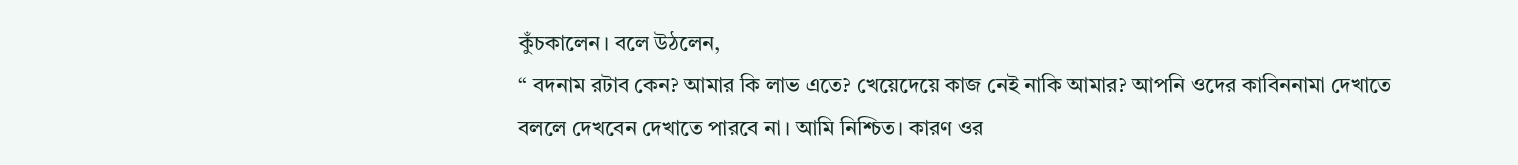কুঁচকালেন। বলে উঠলেন,
“ বদনাম রটাব কেন? আমার কি লাভ এতে? খেয়েদেয়ে কাজ নেই নাকি আমার? আপনি ওদের কাবিননামা দেখাতে বললে দেখবেন দেখাতে পারবে না। আমি নিশ্চিত। কারণ ওর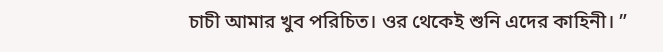চাচী আমার খুব পরিচিত। ওর থেকেই শুনি এদের কাহিনী। ”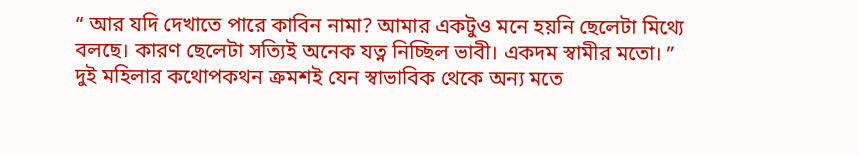“ আর যদি দেখাতে পারে কাবিন নামা? আমার একটুও মনে হয়নি ছেলেটা মিথ্যে বলছে। কারণ ছেলেটা সত্যিই অনেক যত্ন নিচ্ছিল ভাবী। একদম স্বামীর মতো। ”
দুই মহিলার কথোপকথন ক্রমশই যেন স্বাভাবিক থেকে অন্য মতে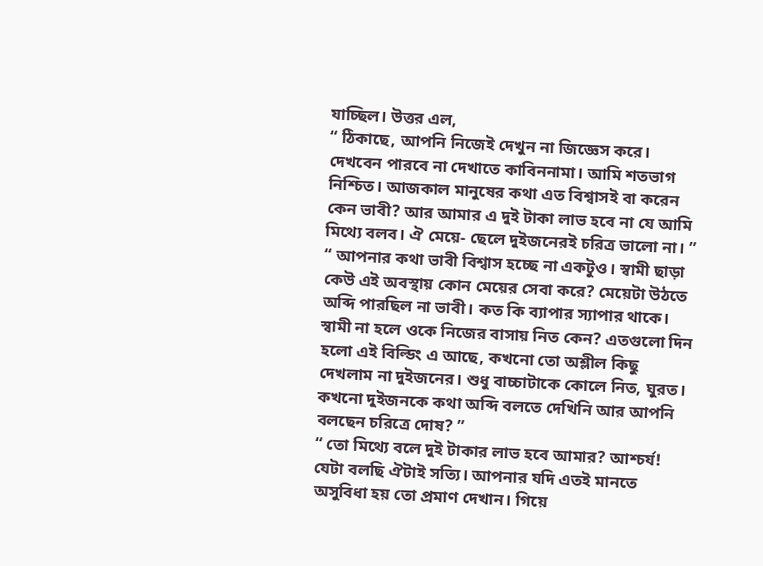যাচ্ছিল। উত্তর এল,
“ ঠিকাছে, আপনি নিজেই দেখুন না জিজ্ঞেস করে। দেখবেন পারবে না দেখাতে কাবিননামা। আমি শতভাগ নিশ্চিত। আজকাল মানুষের কথা এত বিশ্বাসই বা করেন কেন ভাবী? আর আমার এ দুই টাকা লাভ হবে না যে আমি মিথ্যে বলব। ঐ মেয়ে- ছেলে দুইজনেরই চরিত্র ভালো না। ”
“ আপনার কথা ভাবী বিশ্বাস হচ্ছে না একটুও। স্বামী ছাড়া কেউ এই অবস্থায় কোন মেয়ের সেবা করে? মেয়েটা উঠতে অব্দি পারছিল না ভাবী। কত কি ব্যাপার স্যাপার থাকে। স্বামী না হলে ওকে নিজের বাসায় নিত কেন? এতগুলো দিন হলো এই বিল্ডিং এ আছে, কখনো তো অশ্লীল কিছু দেখলাম না দুইজনের। শুধু বাচ্চাটাকে কোলে নিত, ঘুরত। কখনো দুইজনকে কথা অব্দি বলতে দেখিনি আর আপনি বলছেন চরিত্রে দোষ? ”
“ তো মিথ্যে বলে দুই টাকার লাভ হবে আমার? আশ্চর্য! যেটা বলছি ঐটাই সত্যি। আপনার যদি এতই মানতে অসুবিধা হয় তো প্রমাণ দেখান। গিয়ে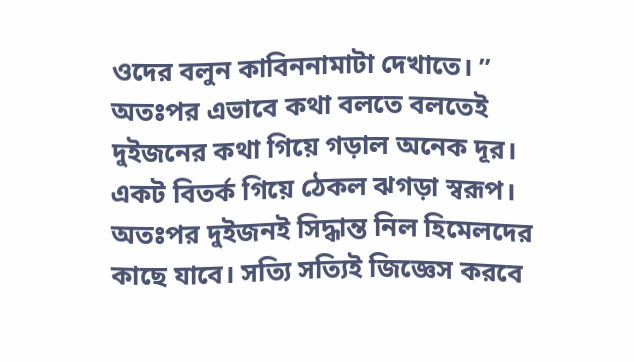ওদের বলুন কাবিননামাটা দেখাতে। ”
অতঃপর এভাবে কথা বলতে বলতেই দুইজনের কথা গিয়ে গড়াল অনেক দূর। একট বিতর্ক গিয়ে ঠেকল ঝগড়া স্বরূপ। অতঃপর দুইজনই সিদ্ধান্ত নিল হিমেলদের কাছে যাবে। সত্যি সত্যিই জিজ্ঞেস করবে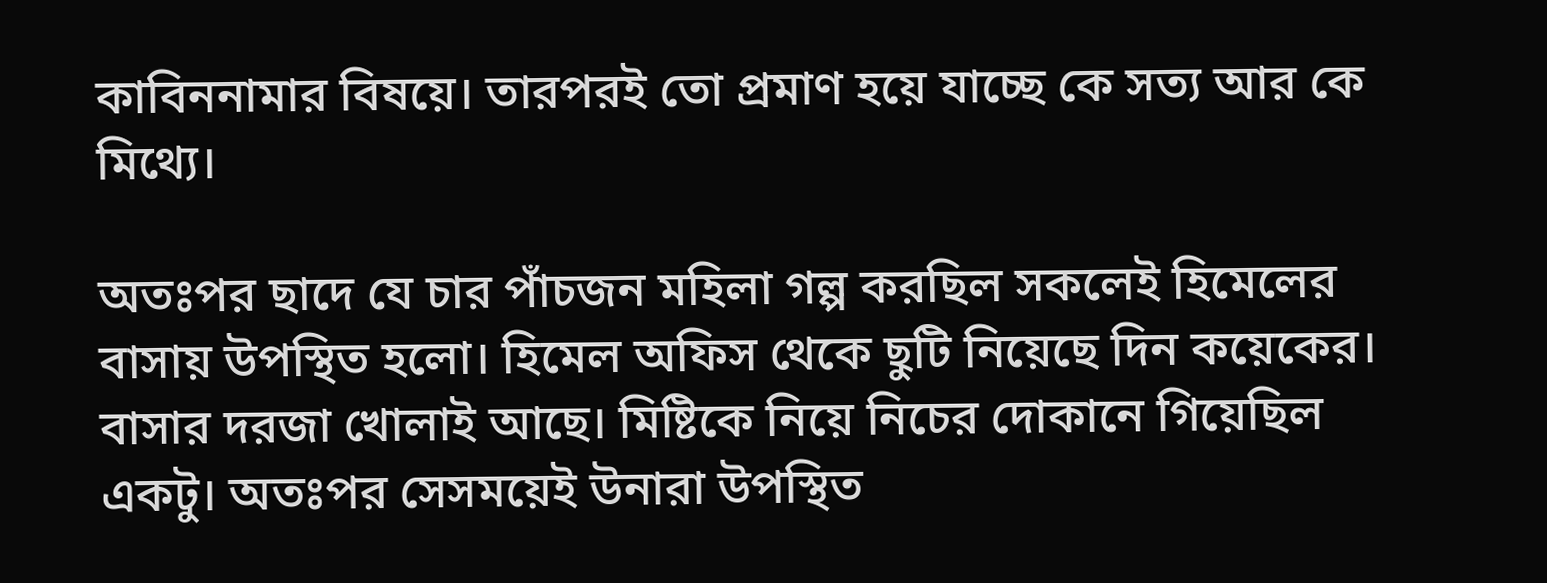কাবিননামার বিষয়ে। তারপরই তো প্রমাণ হয়ে যাচ্ছে কে সত্য আর কে মিথ্যে।

অতঃপর ছাদে যে চার পাঁচজন মহিলা গল্প করছিল সকলেই হিমেলের বাসায় উপস্থিত হলো। হিমেল অফিস থেকে ছুটি নিয়েছে দিন কয়েকের। বাসার দরজা খোলাই আছে। মিষ্টিকে নিয়ে নিচের দোকানে গিয়েছিল একটু। অতঃপর সেসময়েই উনারা উপস্থিত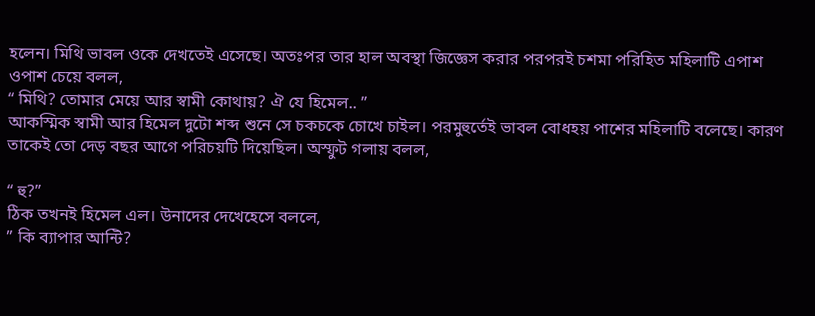হলেন। মিথি ভাবল ওকে দেখতেই এসেছে। অতঃপর তার হাল অবস্থা জিজ্ঞেস করার পরপরই চশমা পরিহিত মহিলাটি এপাশ ওপাশ চেয়ে বলল,
“ মিথি? তোমার মেয়ে আর স্বামী কোথায়? ঐ যে হিমেল.. ”
আকস্মিক স্বামী আর হিমেল দুটো শব্দ শুনে সে চকচকে চোখে চাইল। পরমুহুর্তেই ভাবল বোধহয় পাশের মহিলাটি বলেছে। কারণ তাকেই তো দেড় বছর আগে পরিচয়টি দিয়েছিল। অস্ফুট গলায় বলল,

“ হু?”
ঠিক তখনই হিমেল এল। উনাদের দেখেহেসে বললে,
” কি ব্যাপার আন্টি?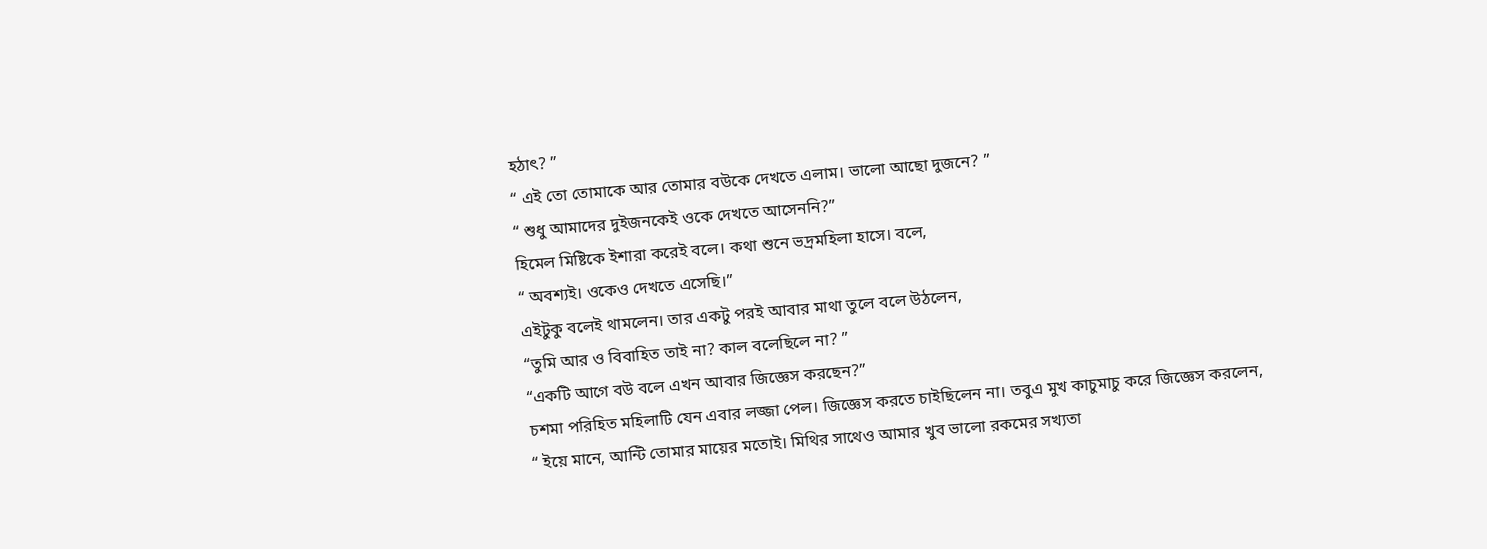হঠাৎ? ”
“ এই তো তোমাকে আর তোমার বউকে দেখতে এলাম। ভালো আছো দুজনে? ”
“ শুধু আমাদের দুইজনকেই ওকে দেখতে আসেননি?”
হিমেল মিষ্টিকে ইশারা করেই বলে। কথা শুনে ভদ্রমহিলা হাসে। বলে,
“ অবশ্যই। ওকেও দেখতে এসেছি।”
এইটুকু বলেই থামলেন। তার একটু পরই আবার মাথা তুলে বলে উঠলেন,
“তুমি আর ও বিবাহিত তাই না? কাল বলেছিলে না? ”
“একটি আগে বউ বলে এখন আবার জিজ্ঞেস করছেন?”
চশমা পরিহিত মহিলাটি যেন এবার লজ্জা পেল। জিজ্ঞেস করতে চাইছিলেন না। তবুএ মুখ কাচুমাচু করে জিজ্ঞেস করলেন,
“ ইয়ে মানে, আন্টি তোমার মায়ের মতোই। মিথির সাথেও আমার খুব ভালো রকমের সখ্যতা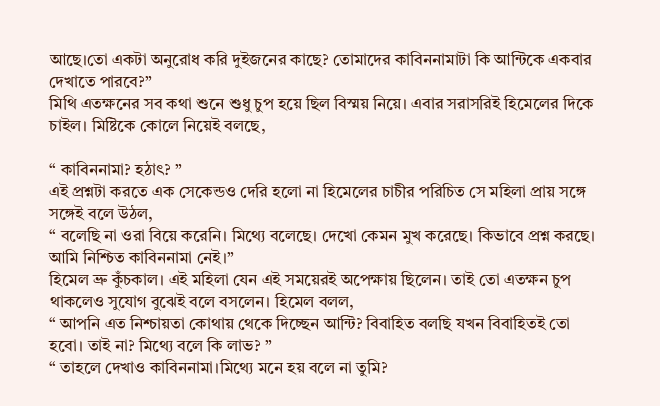আছে।তো একটা অনুরোধ করি দুইজনের কাছে? তোমাদের কাবিননামাটা কি আন্টিকে একবার দেখাতে পারবে?”
মিথি এতক্ষনের সব কথা শুনে শুধু চুপ হয়ে ছিল বিস্ময় নিয়ে। এবার সরাসরিই হিমেলের দিকে চাইল। মিষ্টিকে কোলে নিয়েই বলছে,

“ কাবিননামা? হঠাৎ? ”
এই প্রশ্নটা করতে এক সেকেন্ডও দেরি হলো না হিমেলের চাচীর পরিচিত সে মহিলা প্রায় সঙ্গে সঙ্গেই বলে উঠল,
“ বলেছি না ওরা বিয়ে করেনি। মিথ্যে বলেছে। দেখো কেমন মুখ করেছে। কিভাবে প্রশ্ন করছে। আমি নিশ্চিত কাবিননামা নেই।”
হিমেল ভ্রু কুঁচকাল। এই মহিলা যেন এই সময়েরই অপেক্ষায় ছিলেন। তাই তো এতক্ষন চুপ থাকলেও সুযোগ বুঝেই বলে বসলেন। হিমেল বলল,
“ আপনি এত নিশ্চায়তা কোথায় থেকে দিচ্ছেন আন্টি? বিবাহিত বলছি যখন বিবাহিতই তো হবো। তাই না? মিথ্যে বলে কি লাভ? ”
“ তাহলে দেখাও কাবিননামা।মিথ্যে মনে হয় বলে না তুমি?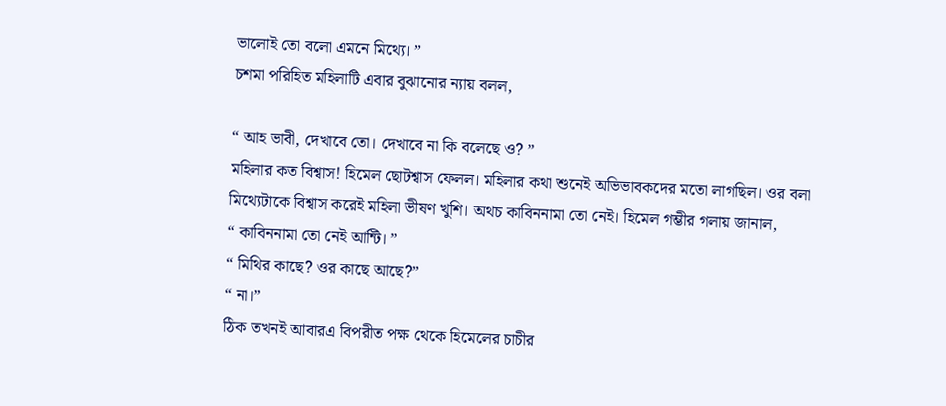ভালোই তো বলো এমনে মিথ্যে। ”
চশমা পরিহিত মহিলাটি এবার বুঝানোর ন্যায় বলল,

“ আহ ভাবী, দেখাবে তো। দেখাবে না কি বলেছে ও? ”
মহিলার কত বিশ্বাস! হিমেল ছোটশ্বাস ফেলল। মহিলার কথা শুনেই অভিভাবকদের মতো লাগছিল। ওর বলা মিথ্যেটাকে বিশ্বাস করেই মহিলা ভীষণ খুশি। অথচ কাবিননামা তো নেই। হিমেল গম্ভীর গলায় জানাল,
“ কাবিননামা তো নেই আন্টি। ”
“ মিথির কাছে? ওর কাছে আছে?”
“ না।”
ঠিক তখনই আবারএ বিপরীত পক্ষ থেকে হিমেলের চাচীর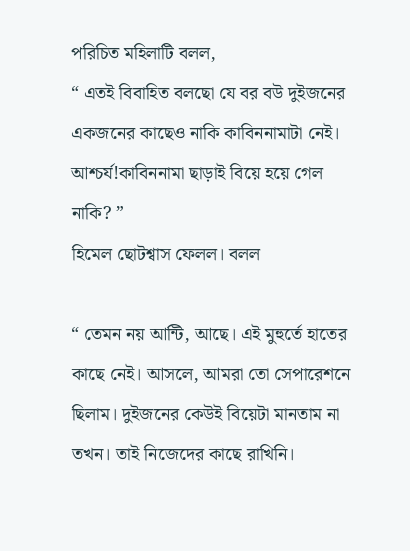পরিচিত মহিলাটি বলল,
“ এতই বিবাহিত বলছো যে বর বউ দুইজনের একজনের কাছেও নাকি কাবিননামাটা নেই। আশ্চর্য!কাবিননামা ছাড়াই বিয়ে হয়ে গেল নাকি? ”
হিমেল ছোটশ্বাস ফেলল। বলল

“ তেমন নয় আন্টি, আছে। এই মুহুর্তে হাতের কাছে নেই। আসলে, আমরা তো সেপারেশনে ছিলাম। দুইজনের কেউই বিয়েটা মানতাম না তখন। তাই নিজেদের কাছে রাখিনি।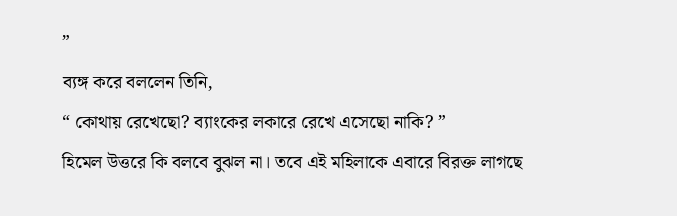”
ব্যঙ্গ করে বললেন তিনি,
“ কোথায় রেখেছো? ব্যাংকের লকারে রেখে এসেছো নাকি? ”
হিমেল উত্তরে কি বলবে বুঝল না। তবে এই মহিলাকে এবারে বিরক্ত লাগছে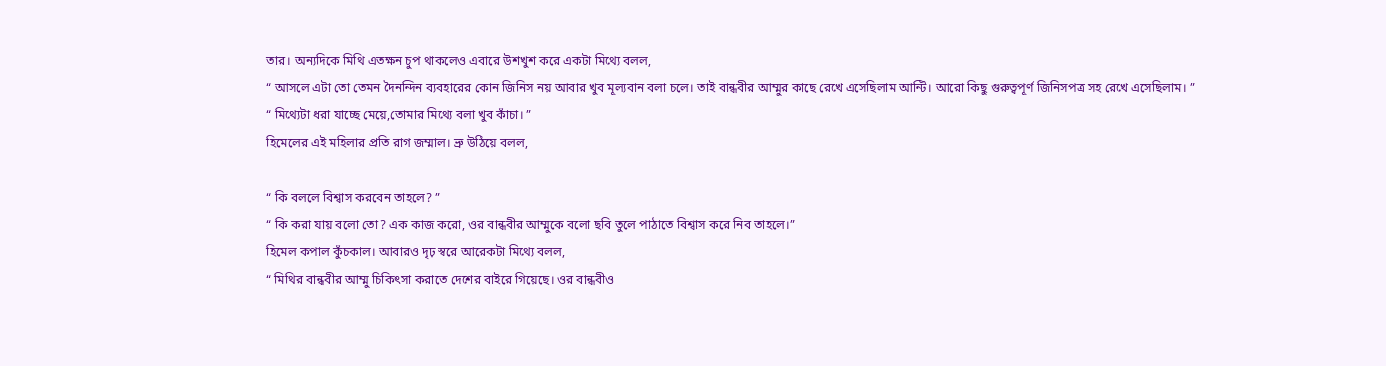তার। অন্যদিকে মিথি এতক্ষন চুপ থাকলেও এবারে উশখুশ করে একটা মিথ্যে বলল,
“ আসলে এটা তো তেমন দৈনন্দিন ব্যবহারের কোন জিনিস নয় আবার খুব মূল্যবান বলা চলে। তাই বান্ধবীর আম্মুর কাছে রেখে এসেছিলাম আন্টি। আরো কিছু গুরুত্বপূর্ণ জিনিসপত্র সহ রেখে এসেছিলাম। ”
“ মিথ্যেটা ধরা যাচ্ছে মেয়ে,তোমার মিথ্যে বলা খুব কাঁচা। ”
হিমেলের এই মহিলার প্রতি রাগ জম্মাল। ভ্রু উঠিয়ে বলল,

“ কি বললে বিশ্বাস করবেন তাহলে? ”
“ কি করা যায় বলো তো? এক কাজ করো, ওর বান্ধবীর আম্মুকে বলো ছবি তুলে পাঠাতে বিশ্বাস করে নিব তাহলে।”
হিমেল কপাল কুঁচকাল। আবারও দৃঢ় স্বরে আরেকটা মিথ্যে বলল,
“ মিথির বান্ধবীর আম্মু চিকিৎসা করাতে দেশের বাইরে গিয়েছে। ওর বান্ধবীও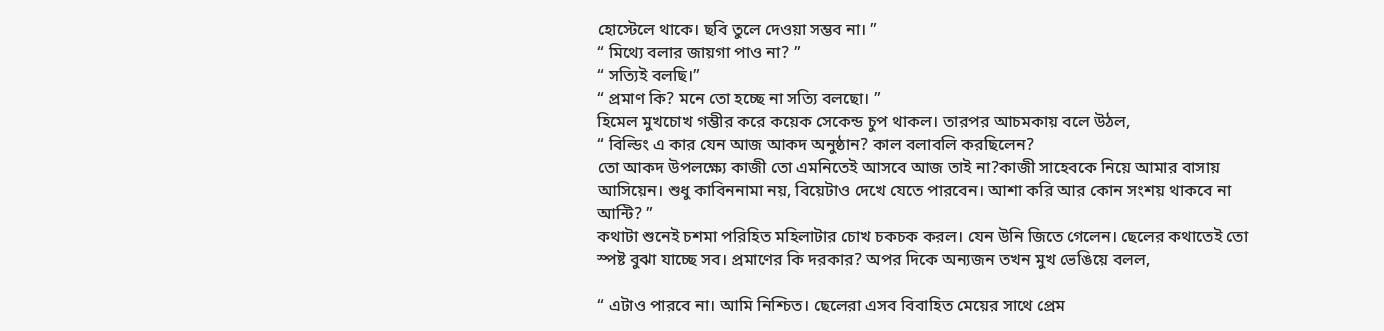হোস্টেলে থাকে। ছবি তুলে দেওয়া সম্ভব না। ”
“ মিথ্যে বলার জায়গা পাও না? ”
“ সত্যিই বলছি।”
“ প্রমাণ কি? মনে তো হচ্ছে না সত্যি বলছো। ”
হিমেল মুখচোখ গম্ভীর করে কয়েক সেকেন্ড চুপ থাকল। তারপর আচমকায় বলে উঠল,
“ বিল্ডিং এ কার যেন আজ আকদ অনুষ্ঠান? কাল বলাবলি করছিলেন?
তো আকদ উপলক্ষ্যে কাজী তো এমনিতেই আসবে আজ তাই না?কাজী সাহেবকে নিয়ে আমার বাসায় আসিয়েন। শুধু কাবিননামা নয়, বিয়েটাও দেখে যেতে পারবেন। আশা করি আর কোন সংশয় থাকবে না আন্টি? ”
কথাটা শুনেই চশমা পরিহিত মহিলাটার চোখ চকচক করল। যেন উনি জিতে গেলেন। ছেলের কথাতেই তো স্পষ্ট বুঝা যাচ্ছে সব। প্রমাণের কি দরকার? অপর দিকে অন্যজন তখন মুখ ভেঙিয়ে বলল,

“ এটাও পারবে না। আমি নিশ্চিত। ছেলেরা এসব বিবাহিত মেয়ের সাথে প্রেম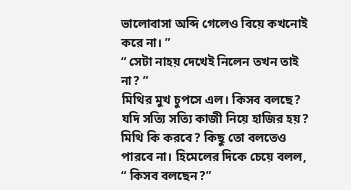ভালোবাসা অব্দি গেলেও বিয়ে কখনোই করে না। ”
“ সেটা নাহয় দেখেই নিলেন তখন তাই না? ”
মিথির মুখ চুপসে এল। কিসব বলছে? যদি সত্যি সত্যি কাজী নিয়ে হাজির হয়? মিথি কি করবে? কিছু তো বলতেও পারবে না। হিমেলের দিকে চেয়ে বলল,
“ কিসব বলছেন?”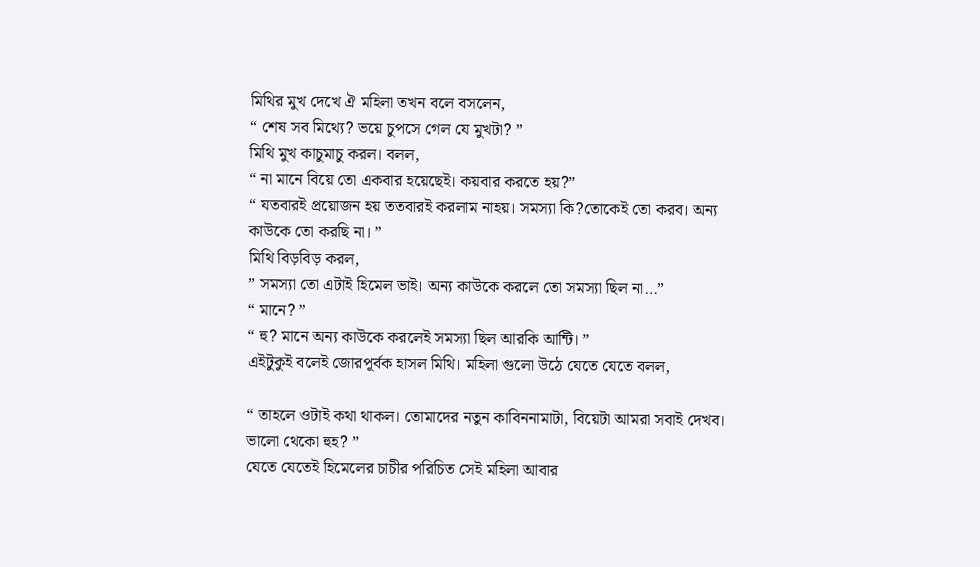মিথির মুখ দেখে ঐ মহিলা তখন বলে বসলেন,
“ শেষ সব মিথ্যে? ভয়ে চুপসে গেল যে মুখটা? ”
মিথি মুখ কাচুমাচু করল। বলল,
“ না মানে বিয়ে তো একবার হয়েছেই। কয়বার করতে হয়?”
“ যতবারই প্রয়োজন হয় ততবারই করলাম নাহয়। সমস্যা কি?তোকেই তো করব। অন্য কাউকে তো করছি না। ”
মিথি বিড়বিড় করল,
” সমস্যা তো এটাই হিমেল ভাই। অন্য কাউকে করলে তো সমস্যা ছিল না…”
“ মানে? ”
“ হু? মানে অন্য কাউকে করলেই সমস্যা ছিল আরকি আন্টি। ”
এইটুকুই বলেই জোরপূর্বক হাসল মিথি। মহিলা গুলো উঠে যেতে যেতে বলল,

“ তাহলে ওটাই কথা থাকল। তোমাদের নতুন কাবিননামাটা, বিয়েটা আমরা সবাই দেখব। ভালো থেকো হুহ? ”
যেতে যেতেই হিমেলের চাচীর পরিচিত সেই মহিলা আবার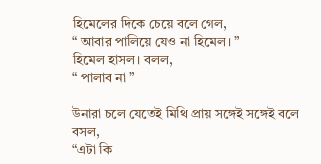হিমেলের দিকে চেয়ে বলে গেল,
“ আবার পালিয়ে যেও না হিমেল। ”
হিমেল হাসল। বলল,
“ পালাব না ”

উনারা চলে যেতেই মিথি প্রায় সঙ্গেই সঙ্গেই বলে বসল,
“এটা কি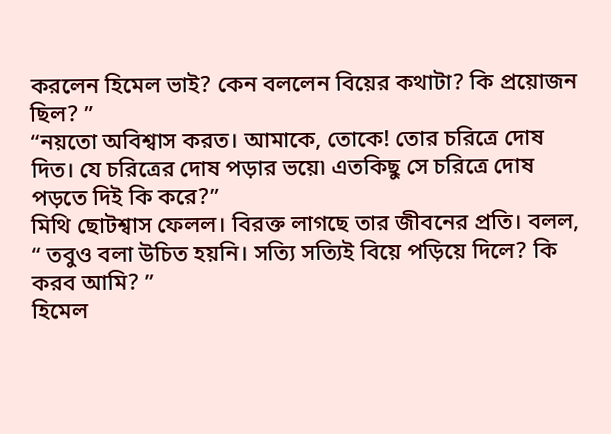করলেন হিমেল ভাই? কেন বললেন বিয়ের কথাটা? কি প্রয়োজন ছিল? ”
“নয়তো অবিশ্বাস করত। আমাকে, তোকে! তোর চরিত্রে দোষ দিত। যে চরিত্রের দোষ পড়ার ভয়ে৷ এতকিছু সে চরিত্রে দোষ পড়তে দিই কি করে?”
মিথি ছোটশ্বাস ফেলল। বিরক্ত লাগছে তার জীবনের প্রতি। বলল,
“ তবুও বলা উচিত হয়নি। সত্যি সত্যিই বিয়ে পড়িয়ে দিলে? কি করব আমি? ”
হিমেল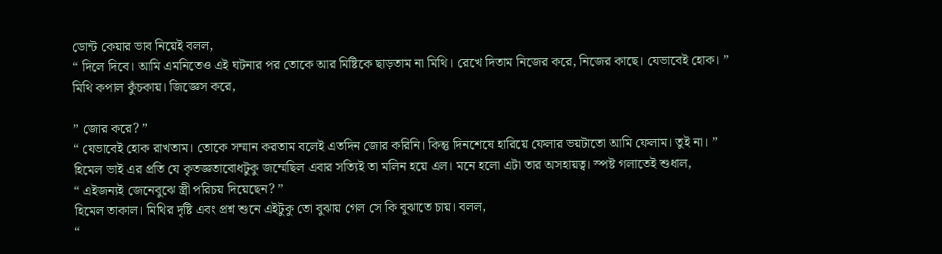ডোন্ট কেয়ার ভাব নিয়েই বলল,
“ দিলে দিবে। আমি এমনিতেও এই ঘটনার পর তোকে আর মিষ্টিকে ছাড়তাম না মিথি। রেখে দিতাম নিজের করে, নিজের কাছে। যেভাবেই হোক। ”
মিথি কপাল কুঁচকায়। জিজ্ঞেস করে,

” জোর করে? ”
“ যেভাবেই হোক রাখতাম। তোকে সম্মান করতাম বলেই এতদিন জোর করিনি। কিন্তু দিনশেষে হারিয়ে ফেলার ভয়টাতো আমি ফেলাম। তুই না। ”
হিমেল ভাই এর প্রতি যে কৃতজ্ঞতাবোধটুকু জম্মেছিল এবার সত্যিই তা মলিন হয়ে এল। মনে হলো এটা তার অসহায়ত্ব। স্পষ্ট গলাতেই শুধাল,
“ এইজন্যই জেনেবুঝে স্ত্রী পরিচয় দিয়েছেন? ”
হিমেল তাকাল। মিথির দৃষ্টি এবং প্রশ্ন শুনে এইটুকু তো বুঝায় গেল সে কি বুঝাতে চায়। বলল,
“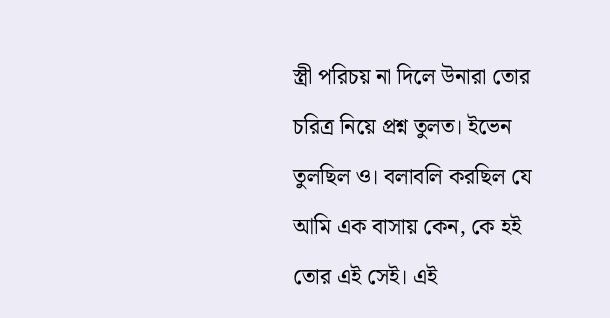স্ত্রী পরিচয় না দিলে উনারা তোর চরিত্র নিয়ে প্রশ্ন তুলত। ইভেন তুলছিল ও। বলাবলি করছিল যে আমি এক বাসায় কেন, কে হই তোর এই সেই। এই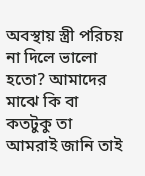অবস্থায় স্ত্রী পরিচয় না দিলে ভালো হতো? আমাদের মাঝে কি বা কতটুকু তা আমরাই জানি তাই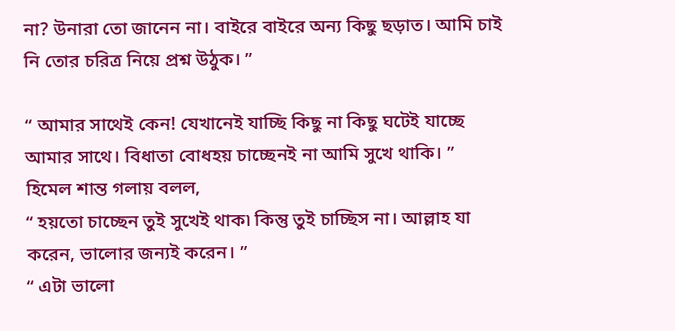না? উনারা তো জানেন না। বাইরে বাইরে অন্য কিছু ছড়াত। আমি চাই নি তোর চরিত্র নিয়ে প্রশ্ন উঠুক। ”

“ আমার সাথেই কেন! যেখানেই যাচ্ছি কিছু না কিছু ঘটেই যাচ্ছে আমার সাথে। বিধাতা বোধহয় চাচ্ছেনই না আমি সুখে থাকি। ”
হিমেল শান্ত গলায় বলল,
“ হয়তো চাচ্ছেন তুই সুখেই থাক৷ কিন্তু তুই চাচ্ছিস না। আল্লাহ যা করেন, ভালোর জন্যই করেন। ”
“ এটা ভালো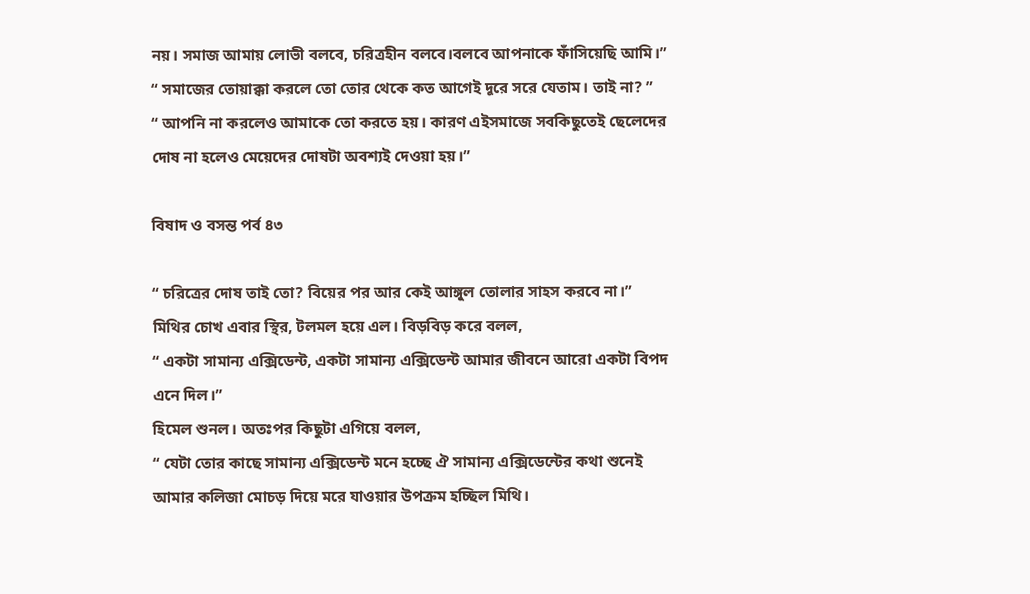নয়। সমাজ আমায় লোভী বলবে, চরিত্রহীন বলবে।বলবে আপনাকে ফাঁসিয়েছি আমি।”
“ সমাজের তোয়াক্কা করলে তো তোর থেকে কত আগেই দূরে সরে যেতাম। তাই না? ”
“ আপনি না করলেও আমাকে তো করতে হয়। কারণ এইসমাজে সবকিছুতেই ছেলেদের দোষ না হলেও মেয়েদের দোষটা অবশ্যই দেওয়া হয়।”

বিষাদ ও বসন্ত পর্ব ৪৩

“ চরিত্রের দোষ তাই তো? বিয়ের পর আর কেই আঙ্গুল তোলার সাহস করবে না।”
মিথির চোখ এবার স্থির, টলমল হয়ে এল। বিড়বিড় করে বলল,
“ একটা সামান্য এক্সিডেন্ট, একটা সামান্য এক্সিডেন্ট আমার জীবনে আরো একটা বিপদ এনে দিল।”
হিমেল শুনল। অতঃপর কিছুটা এগিয়ে বলল,
“ যেটা তোর কাছে সামান্য এক্সিডেন্ট মনে হচ্ছে ঐ সামান্য এক্সিডেন্টের কথা শুনেই আমার কলিজা মোচড় দিয়ে মরে যাওয়ার উপক্রম হচ্ছিল মিথি।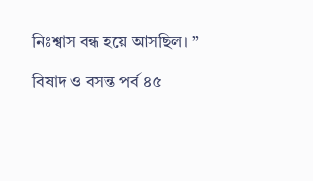নিঃশ্বাস বন্ধ হয়ে আসছিল। ”

বিষাদ ও বসন্ত পর্ব ৪৫